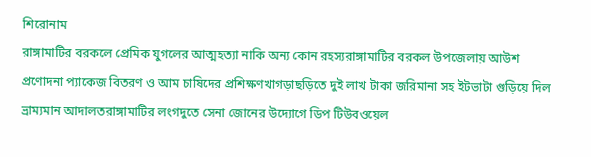শিরোনাম
রাঙ্গামাটির বরকলে প্রেমিক যুগলের আত্মহত্যা নাকি অন্য কোন রহস্যরাঙ্গামাটির বরকল উপজেলায় আউশ প্রণোদনা প্যাকেজ বিতরণ ও আম চাষিদের প্রশিক্ষণখাগড়াছড়িতে দুই লাখ টাকা জরিমানা সহ ইটভাটা গুড়িয়ে দিল ভ্রাম্যমান আদালতরাঙ্গামাটির লংগদুতে সেনা জোনের উদ্যোগে ডিপ টিউবওয়েল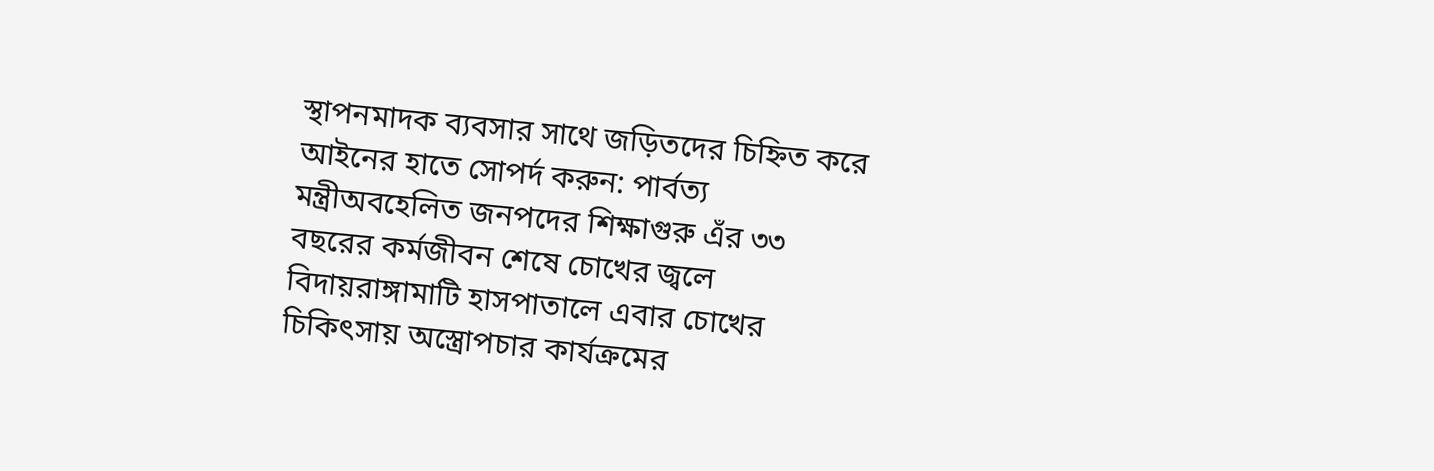স্থাপনমাদক ব্যবসার সাথে জড়িতদের চিহ্নিত করে আইনের হাতে সোপর্দ করুন: পার্বত্য মন্ত্রীঅবহেলিত জনপদের শিক্ষাগুরু এঁর ৩৩ বছরের কর্মজীবন শেষে চোখের জ্বলে বিদায়রাঙ্গামাটি হাসপাতালে এবার চোখের চিকিৎসায় অস্ত্রোপচার কার্যক্রমের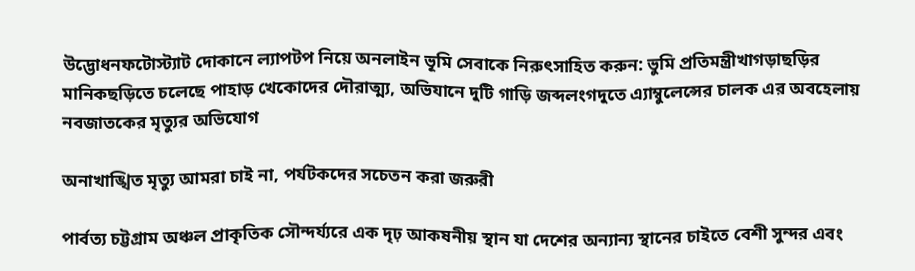উদ্ভোধনফটোস্ট্যাট দোকানে ল্যাপটপ নিয়ে অনলাইন ভূমি সেবাকে নিরুৎসাহিত করুন: ভুমি প্রতিমন্ত্রীখাগড়াছড়ির মানিকছড়িতে চলেছে পাহাড় খেকোদের দৌরাত্ম্য, অভিযানে দুটি গাড়ি জব্দলংগদুতে এ্যাম্বুলেন্সের চালক এর অবহেলায় নবজাতকের মৃত্যুর অভিযোগ

অনাখাঙ্খিত মৃত্যু আমরা চাই না, পর্যটকদের সচেতন করা জরুরী

পার্বত্য চট্টগ্রাম অঞ্চল প্রাকৃতিক সৌন্দর্য্যরে এক দৃঢ় আকষনীয় স্থান যা দেশের অন্যান্য স্থানের চাইতে বেশী সুন্দর এবং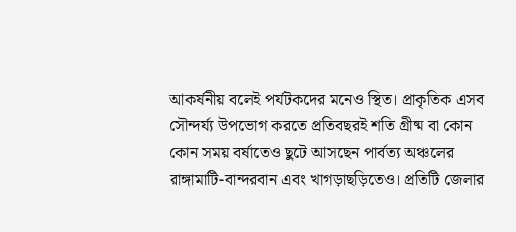আকর্ষনীয় বলেই পর্যটকদের মনেও স্থিত। প্রাকৃতিক এসব সৌন্দর্য্য উপভোগ করতে প্রতিবছরই শতি গ্রীষ্ম বা কোন কোন সময় বর্ষাতেও ছুটে আসছেন পার্বত্য অঞ্চলের রাঙ্গামাটি-বান্দরবান এবং খাগড়াছড়িতেও। প্রতিটি জেলার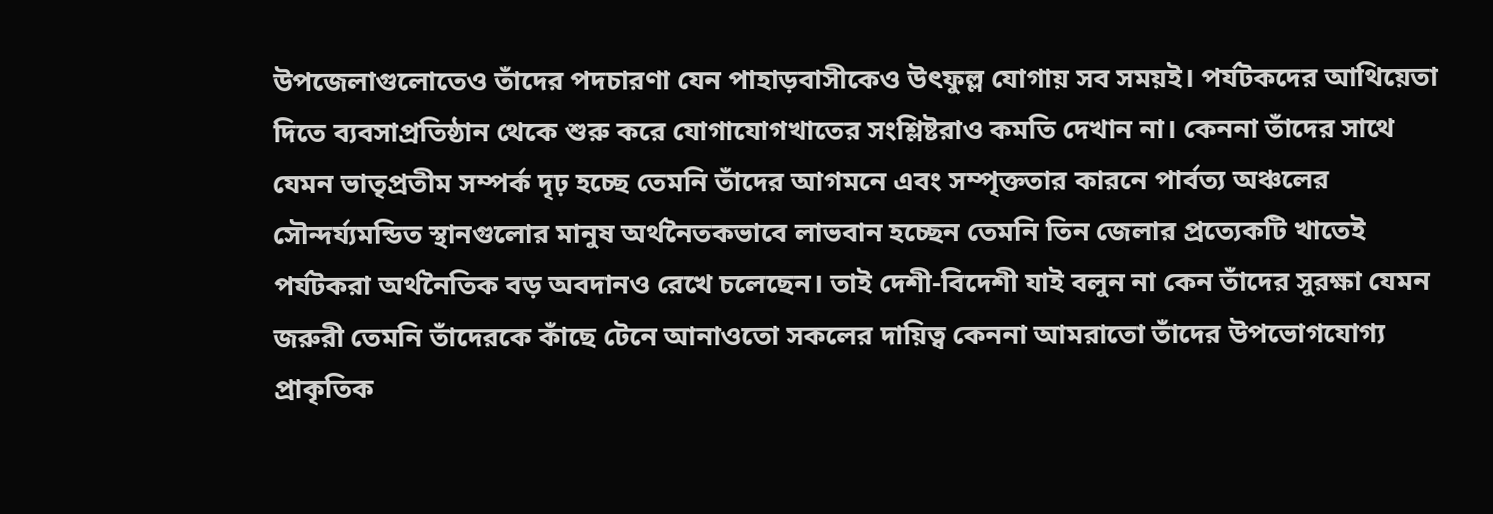উপজেলাগুলোতেও তাঁদের পদচারণা যেন পাহাড়বাসীকেও উৎফুল্ল যোগায় সব সময়ই। পর্যটকদের আথিয়েতা দিতে ব্যবসাপ্রতিষ্ঠান থেকে শুরু করে যোগাযোগখাতের সংশ্লিষ্টরাও কমতি দেখান না। কেননা তাঁদের সাথে যেমন ভাতৃপ্রতীম সম্পর্ক দৃঢ় হচ্ছে তেমনি তাঁদের আগমনে এবং সম্পৃক্ততার কারনে পার্বত্য অঞ্চলের সৌন্দর্য্যমন্ডিত স্থানগুলোর মানুষ অর্থনৈতকভাবে লাভবান হচ্ছেন তেমনি তিন জেলার প্রত্যেকটি খাতেই পর্যটকরা অর্থনৈতিক বড় অবদানও রেখে চলেছেন। তাই দেশী-বিদেশী যাই বলুন না কেন তাঁদের সুরক্ষা যেমন জরুরী তেমনি তাঁদেরকে কাঁছে টেনে আনাওতো সকলের দায়িত্ব কেননা আমরাতো তাঁদের উপভোগযোগ্য প্রাকৃতিক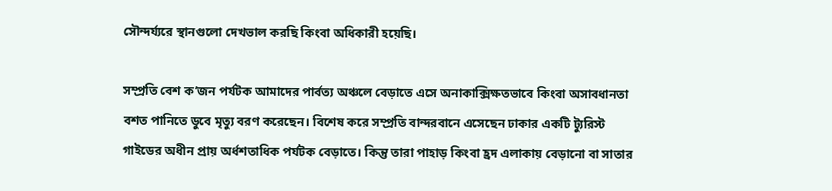সৌন্দর্য্যরে স্থানগুলো দেখভাল করছি কিংবা অধিকারী হয়েছি।

সম্প্রতি বেশ ক’জন পর্যটক আমাদের পার্বত্য অঞ্চলে বেড়াতে এসে অনাকাক্সিক্ষতভাবে কিংবা অসাবধানতা বশত পানিতে ডুবে মৃত্যু বরণ করেছেন। বিশেষ করে সম্প্রতি বান্দরবানে এসেছেন ঢাকার একটি ট্যুরিস্ট গাইডের অধীন প্রায় অর্ধশতাধিক পর্যটক বেড়াতে। কিন্তু তারা পাহাড় কিংবা হ্রদ এলাকায় বেড়ানো বা সাতার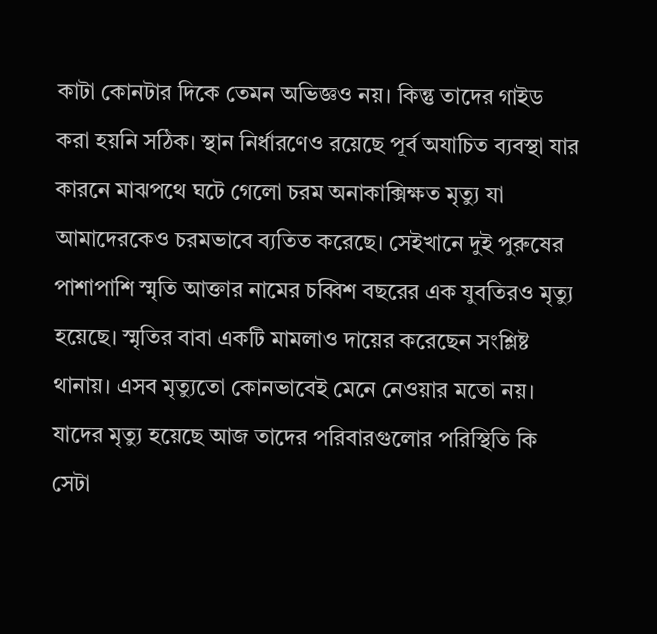কাটা কোনটার দিকে তেমন অভিজ্ঞও নয়। কিন্তু তাদের গাইড করা হয়নি সঠিক। স্থান নির্ধারণেও রয়েছে পূর্ব অযাচিত ব্যবস্থা যার কারনে মাঝপথে ঘটে গেলো চরম অনাকাক্সিক্ষত মৃত্যু যা আমাদেরকেও চরমভাবে ব্যতিত করেছে। সেইখানে দুই পুরুষের পাশাপাশি স্মৃতি আক্তার নামের চব্বিশ বছরের এক যুবতিরও মৃত্যু হয়েছে। স্মৃতির বাবা একটি মামলাও দায়ের করেছেন সংশ্লিষ্ট থানায়। এসব মৃত্যুতো কোনভাবেই মেনে নেওয়ার মতো নয়। যাদের মৃত্যু হয়েছে আজ তাদের পরিবারগুলোর পরিস্থিতি কি সেটা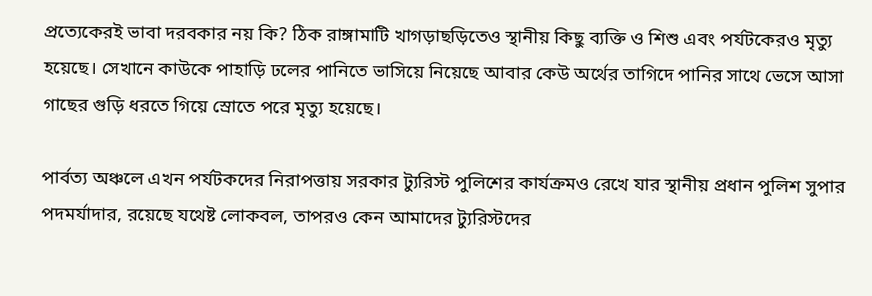প্রত্যেকেরই ভাবা দরবকার নয় কি? ঠিক রাঙ্গামাটি খাগড়াছড়িতেও স্থানীয় কিছু ব্যক্তি ও শিশু এবং পর্যটকেরও মৃত্যু হয়েছে। সেখানে কাউকে পাহাড়ি ঢলের পানিতে ভাসিয়ে নিয়েছে আবার কেউ অর্থের তাগিদে পানির সাথে ভেসে আসা গাছের গুড়ি ধরতে গিয়ে স্রোতে পরে মৃত্যু হয়েছে।

পার্বত্য অঞ্চলে এখন পর্যটকদের নিরাপত্তায় সরকার ট্যুরিস্ট পুলিশের কার্যক্রমও রেখে যার স্থানীয় প্রধান পুলিশ সুপার পদমর্যাদার, রয়েছে যথেষ্ট লোকবল, তাপরও কেন আমাদের ট্যুরিস্টদের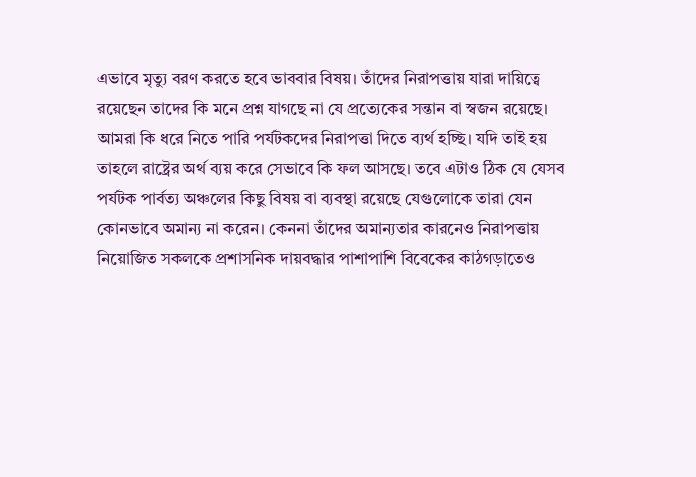এভাবে মৃত্যু বরণ করতে হবে ভাববার বিষয়। তাঁদের নিরাপত্তায় যারা দায়িত্বে রয়েছেন তাদের কি মনে প্রশ্ন যাগছে না যে প্রত্যেকের সন্তান বা স্বজন রয়েছে। আমরা কি ধরে নিতে পারি পর্যটকদের নিরাপত্তা দিতে ব্যর্থ হচ্ছি। যদি তাই হয় তাহলে রাষ্ট্রের অর্থ ব্যয় করে সেভাবে কি ফল আসছে। তবে এটাও ঠিক যে যেসব পর্যটক পার্বত্য অঞ্চলের কিছু বিষয় বা ব্যবস্থা রয়েছে যেগুলোকে তারা যেন কোনভাবে অমান্য না করেন। কেননা তাঁদের অমান্যতার কারনেও নিরাপত্তায় নিয়োজিত সকলকে প্রশাসনিক দায়বদ্ধার পাশাপাশি বিবেকের কাঠগড়াতেও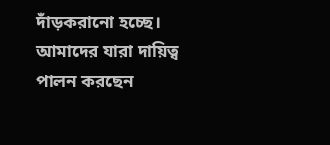দাঁড়করানো হচ্ছে। আমাদের যারা দায়িত্ব পালন করছেন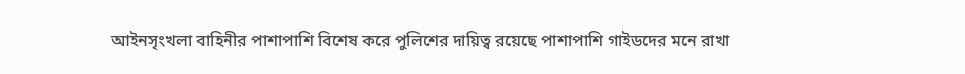আইনসৃংখলা বাহিনীর পাশাপাশি বিশেষ করে পুলিশের দায়িত্ব রয়েছে পাশাপাশি গাইডদের মনে রাখা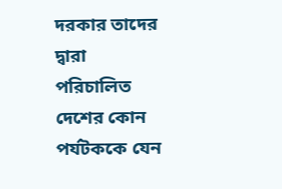দরকার তাদের দ্বারা পরিচালিত দেশের কোন পর্যটককে যেন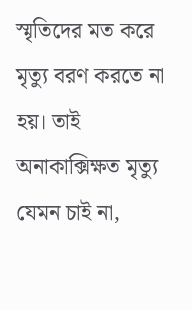স্মৃতিদের মত করে মৃত্যু বরণ করতে না হয়। তাই অনাকাক্সিক্ষত মৃত্যু যেমন চাই না,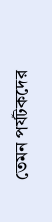তেমন পর্যটকদের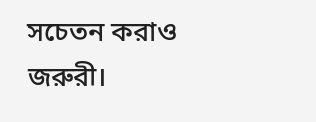সচেতন করাও জরুরী।